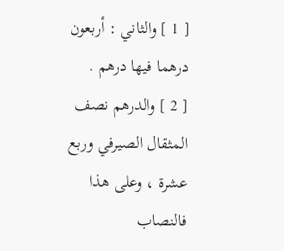[ 1 ] والثاني : أربعون درهما فيها درهم .
[ 2 ] والدرهم نصف المثقال الصيرفي وربع عشرة ، وعلى هذا فالنصاب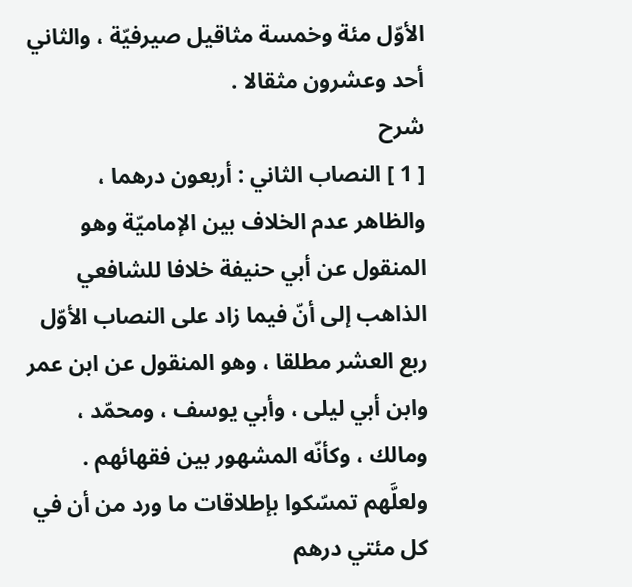الأوّل مئة وخمسة مثاقيل صيرفيّة ، والثاني أحد وعشرون مثقالا .
شرح
[ 1 ] النصاب الثاني : أربعون درهما ، والظاهر عدم الخلاف بين الإماميّة وهو المنقول عن أبي حنيفة خلافا للشافعي الذاهب إلى أنّ فيما زاد على النصاب الأوّل ربع العشر مطلقا ، وهو المنقول عن ابن عمر وابن أبي ليلى ، وأبي يوسف ، ومحمّد ، ومالك ، وكأنّه المشهور بين فقهائهم .
ولعلَّهم تمسّكوا بإطلاقات ما ورد من أن في كل مئتي درهم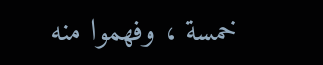خمسة ، وفهموا منه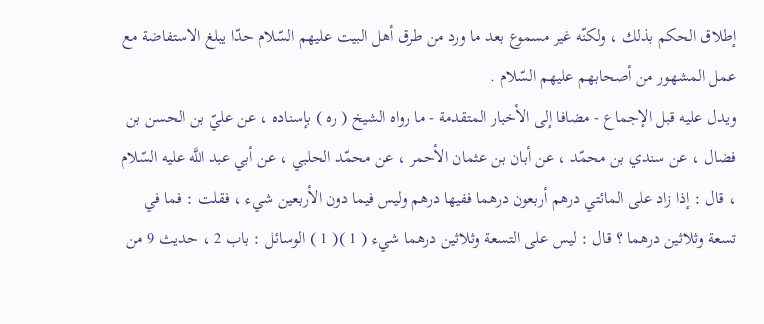إطلاق الحكم بذلك ، ولكنّه غير مسموع بعد ما ورد من طرق أهل البيت عليهم السّلام حدّا يبلغ الاستفاضة مع عمل المشهور من أصحابهم عليهم السّلام .
ويدل عليه قبل الإجماع - مضافا إلى الأخبار المتقدمة - ما رواه الشيخ ( ره ) بإسناده ، عن عليّ بن الحسن بن فضال ، عن سندي بن محمّد ، عن أبان بن عثمان الأحمر ، عن محمّد الحلبي ، عن أبي عبد اللَّه عليه السّلام ، قال : إذا زاد على المائتي درهم أربعون درهما ففيها درهم وليس فيما دون الأربعين شيء ، فقلت : فما في تسعة وثلاثين درهما ؟ قال : ليس على التسعة وثلاثين درهما شيء ( 1 )( 1 ) الوسائل : باب 2 ، حديث 9 من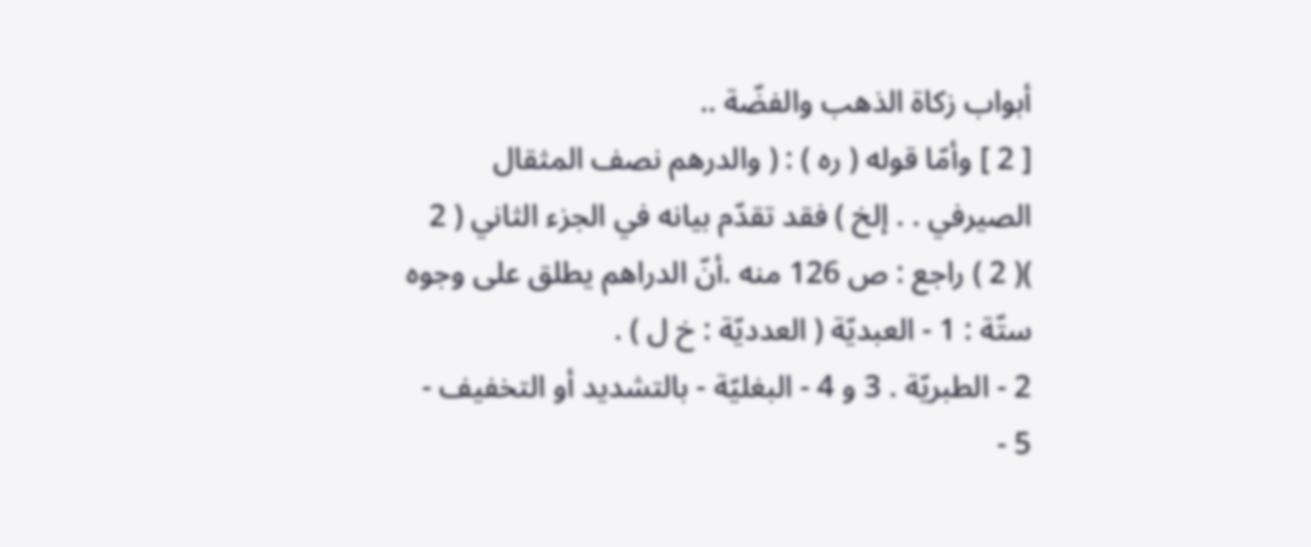أبواب زكاة الذهب والفضّة ..
[ 2 ] وأمّا قوله ( ره ) : ( والدرهم نصف المثقال الصيرفي . . إلخ ) فقد تقدّم بيانه في الجزء الثاني ( 2 )( 2 ) راجع : ص 126 منه .أنّ الدراهم يطلق على وجوه ستّة : 1 - العبديّة ( العدديّة : خ ل ) .
2 - الطبريّة . 3 و 4 - البغليّة - بالتشديد أو التخفيف - 5 -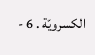الكسرويّة . 6 -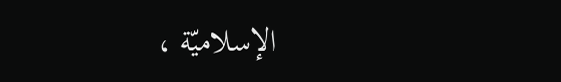الإسلاميّة ،